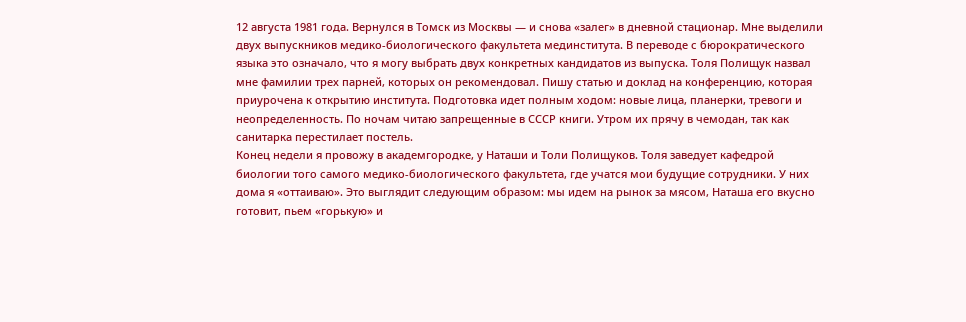12 августа 1981 года. Вернулся в Томск из Москвы — и снова «залег» в дневной стационар. Мне выделили двух выпускников медико-биологического факультета мединститута. В переводе с бюрократического языка это означало, что я могу выбрать двух конкретных кандидатов из выпуска. Толя Полищук назвал мне фамилии трех парней, которых он рекомендовал. Пишу статью и доклад на конференцию, которая приурочена к открытию института. Подготовка идет полным ходом: новые лица, планерки, тревоги и неопределенность. По ночам читаю запрещенные в СССР книги. Утром их прячу в чемодан, так как санитарка перестилает постель.
Конец недели я провожу в академгородке, у Наташи и Толи Полищуков. Толя заведует кафедрой биологии того самого медико-биологического факультета, где учатся мои будущие сотрудники. У них дома я «оттаиваю». Это выглядит следующим образом: мы идем на рынок за мясом, Наташа его вкусно готовит, пьем «горькую» и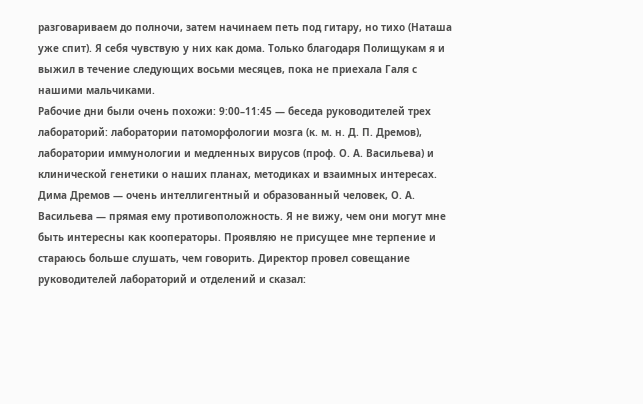разговариваем до полночи, затем начинаем петь под гитару, но тихо (Наташа уже спит). Я себя чувствую у них как дома. Только благодаря Полищукам я и выжил в течение следующих восьми месяцев, пока не приехала Галя с нашими мальчиками.
Рабочие дни были очень похожи: 9:00–11:45 — беседа руководителей трех лабораторий: лаборатории патоморфологии мозга (к. м. н. Д. П. Дремов), лаборатории иммунологии и медленных вирусов (проф. О. А. Васильева) и клинической генетики о наших планах, методиках и взаимных интересах. Дима Дремов — очень интеллигентный и образованный человек, О. А. Васильева — прямая ему противоположность. Я не вижу, чем они могут мне быть интересны как кооператоры. Проявляю не присущее мне терпение и стараюсь больше слушать, чем говорить. Директор провел совещание руководителей лабораторий и отделений и сказал: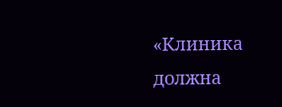«Клиника должна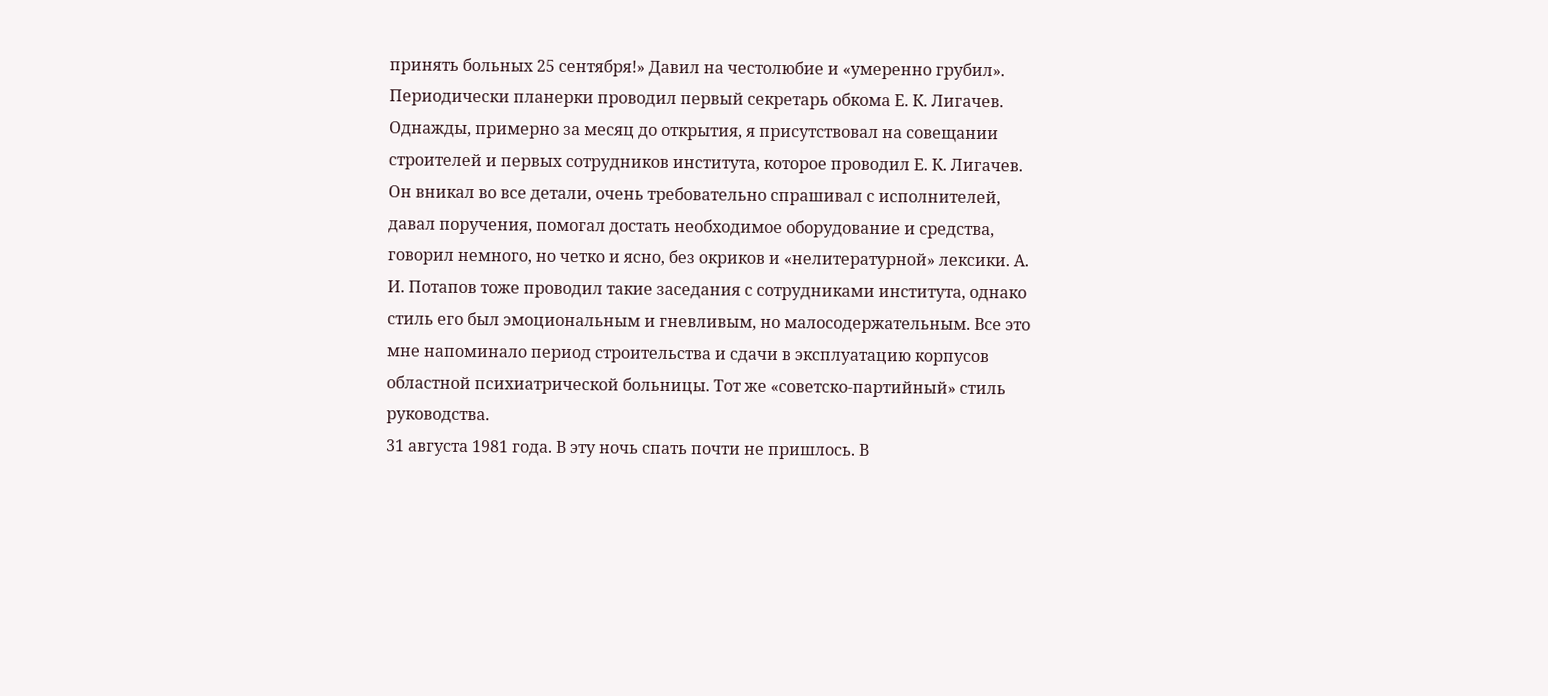принять больных 25 сентября!» Давил на честолюбие и «умеренно грубил».
Периодически планерки проводил первый секретарь обкома Е. К. Лигачев. Однажды, примерно за месяц до открытия, я присутствовал на совещании строителей и первых сотрудников института, которое проводил Е. К. Лигачев. Он вникал во все детали, очень требовательно спрашивал с исполнителей, давал поручения, помогал достать необходимое оборудование и средства, говорил немного, но четко и ясно, без окриков и «нелитературной» лексики. А. И. Потапов тоже проводил такие заседания с сотрудниками института, однако стиль его был эмоциональным и гневливым, но малосодержательным. Все это мне напоминало период строительства и сдачи в эксплуатацию корпусов областной психиатрической больницы. Тот же «советско-партийный» стиль руководства.
31 августа 1981 года. В эту ночь спать почти не пришлось. В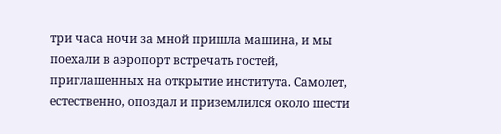три часа ночи за мной пришла машина, и мы поехали в аэропорт встречать гостей, приглашенных на открытие института. Самолет, естественно, опоздал и приземлился около шести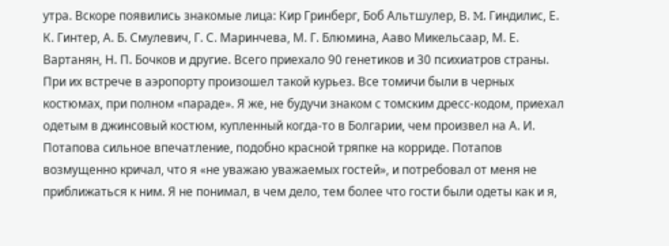утра. Вскоре появились знакомые лица: Кир Гринберг, Боб Альтшулер, В. M. Гиндилис, Е. К. Гинтер, А. Б. Смулевич, Г. С. Маринчева, М. Г. Блюмина, Ааво Микельсаар, М. Е. Вартанян, Н. П. Бочков и другие. Всего приехало 90 генетиков и 30 психиатров страны.
При их встрече в аэропорту произошел такой курьез. Все томичи были в черных костюмах, при полном «параде». Я же, не будучи знаком с томским дресс-кодом, приехал одетым в джинсовый костюм, купленный когда-то в Болгарии, чем произвел на А. И. Потапова сильное впечатление, подобно красной тряпке на корриде. Потапов возмущенно кричал, что я «не уважаю уважаемых гостей», и потребовал от меня не приближаться к ним. Я не понимал, в чем дело, тем более что гости были одеты как и я,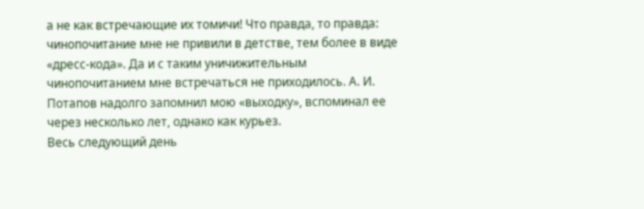а не как встречающие их томичи! Что правда, то правда: чинопочитание мне не привили в детстве, тем более в виде «дресс-кода». Да и с таким уничижительным чинопочитанием мне встречаться не приходилось. А. И. Потапов надолго запомнил мою «выходку», вспоминал ее через несколько лет, однако как курьез.
Весь следующий день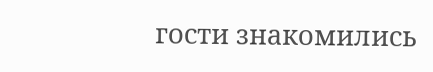гости знакомились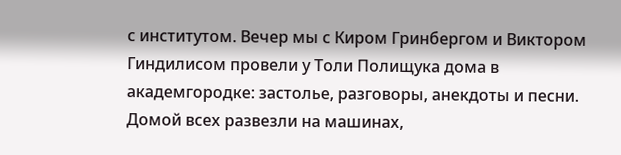с институтом. Вечер мы с Киром Гринбергом и Виктором Гиндилисом провели у Толи Полищука дома в академгородке: застолье, разговоры, анекдоты и песни. Домой всех развезли на машинах,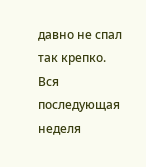давно не спал так крепко. Вся последующая неделя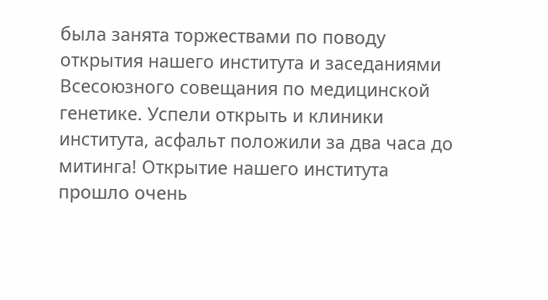была занята торжествами по поводу открытия нашего института и заседаниями Всесоюзного совещания по медицинской генетике. Успели открыть и клиники института, асфальт положили за два часа до митинга! Открытие нашего института прошло очень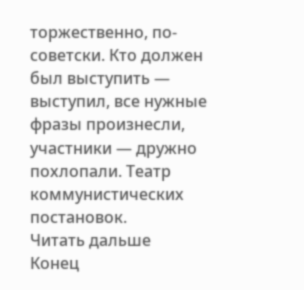торжественно, по-советски. Кто должен был выступить — выступил, все нужные фразы произнесли, участники — дружно похлопали. Театр коммунистических постановок.
Читать дальше
Конец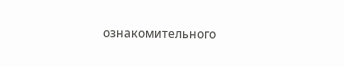ознакомительного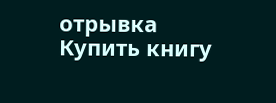отрывка
Купить книгу